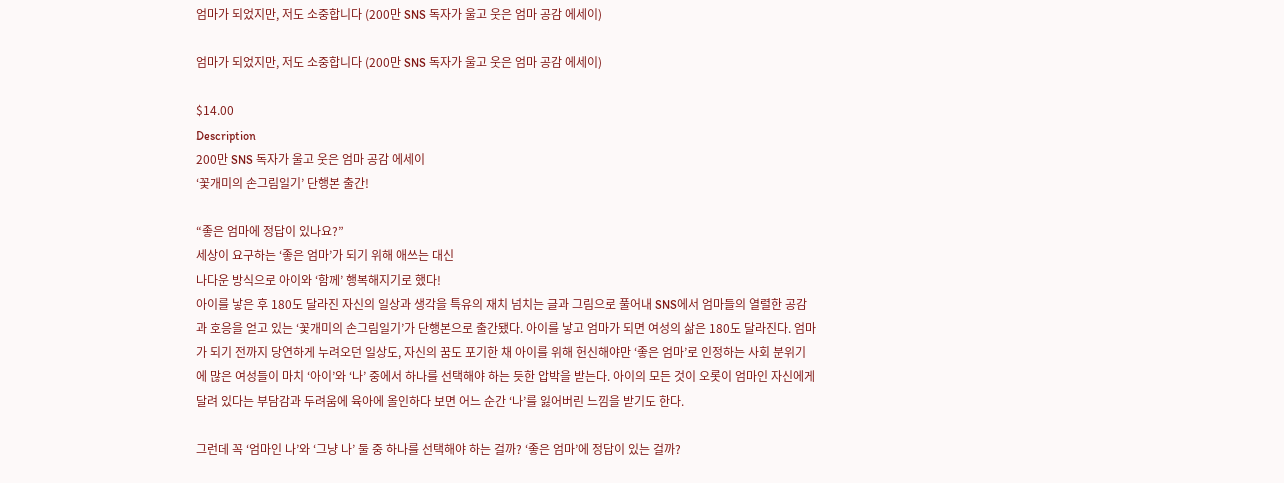엄마가 되었지만, 저도 소중합니다 (200만 SNS 독자가 울고 웃은 엄마 공감 에세이)

엄마가 되었지만, 저도 소중합니다 (200만 SNS 독자가 울고 웃은 엄마 공감 에세이)

$14.00
Description
200만 SNS 독자가 울고 웃은 엄마 공감 에세이
‘꽃개미의 손그림일기’ 단행본 출간!

“좋은 엄마에 정답이 있나요?”
세상이 요구하는 ‘좋은 엄마’가 되기 위해 애쓰는 대신
나다운 방식으로 아이와 ‘함께’ 행복해지기로 했다!
아이를 낳은 후 180도 달라진 자신의 일상과 생각을 특유의 재치 넘치는 글과 그림으로 풀어내 SNS에서 엄마들의 열렬한 공감과 호응을 얻고 있는 ‘꽃개미의 손그림일기’가 단행본으로 출간됐다. 아이를 낳고 엄마가 되면 여성의 삶은 180도 달라진다. 엄마가 되기 전까지 당연하게 누려오던 일상도, 자신의 꿈도 포기한 채 아이를 위해 헌신해야만 ‘좋은 엄마’로 인정하는 사회 분위기에 많은 여성들이 마치 ‘아이’와 ‘나’ 중에서 하나를 선택해야 하는 듯한 압박을 받는다. 아이의 모든 것이 오롯이 엄마인 자신에게 달려 있다는 부담감과 두려움에 육아에 올인하다 보면 어느 순간 ‘나’를 잃어버린 느낌을 받기도 한다.

그런데 꼭 ‘엄마인 나’와 ‘그냥 나’ 둘 중 하나를 선택해야 하는 걸까? ‘좋은 엄마’에 정답이 있는 걸까?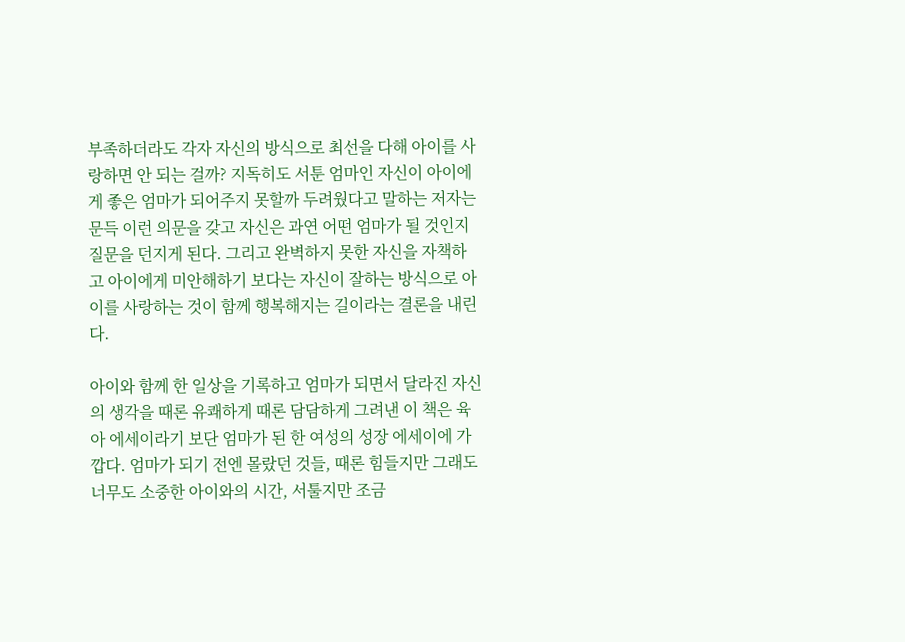부족하더라도 각자 자신의 방식으로 최선을 다해 아이를 사랑하면 안 되는 걸까? 지독히도 서툰 엄마인 자신이 아이에게 좋은 엄마가 되어주지 못할까 두려웠다고 말하는 저자는 문득 이런 의문을 갖고 자신은 과연 어떤 엄마가 될 것인지 질문을 던지게 된다. 그리고 완벽하지 못한 자신을 자책하고 아이에게 미안해하기 보다는 자신이 잘하는 방식으로 아이를 사랑하는 것이 함께 행복해지는 길이라는 결론을 내린다.

아이와 함께 한 일상을 기록하고 엄마가 되면서 달라진 자신의 생각을 때론 유쾌하게 때론 담담하게 그려낸 이 책은 육아 에세이라기 보단 엄마가 된 한 여성의 성장 에세이에 가깝다. 엄마가 되기 전엔 몰랐던 것들, 때론 힘들지만 그래도 너무도 소중한 아이와의 시간, 서툴지만 조금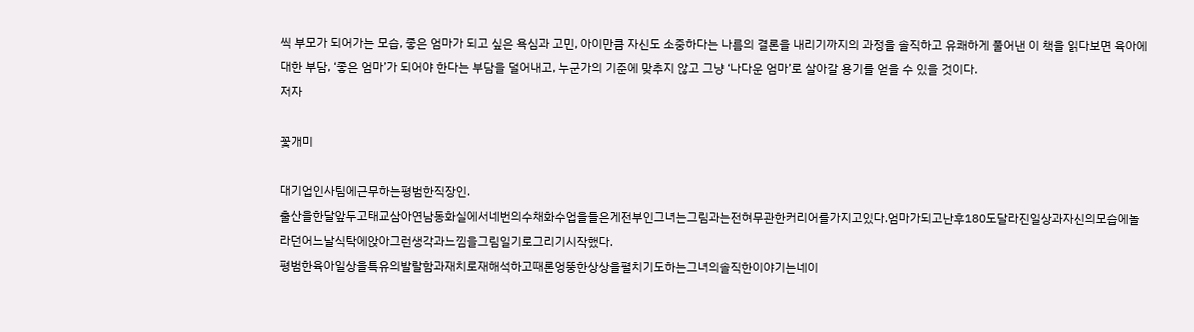씩 부모가 되어가는 모습, 좋은 엄마가 되고 싶은 욕심과 고민, 아이만큼 자신도 소중하다는 나름의 결론을 내리기까지의 과정을 솔직하고 유쾌하게 풀어낸 이 책을 읽다보면 육아에 대한 부담, ‘좋은 엄마’가 되어야 한다는 부담을 덜어내고, 누군가의 기준에 맞추지 않고 그냥 ‘나다운 엄마’로 살아갈 용기를 얻을 수 있을 것이다.
저자

꽃개미

대기업인사팀에근무하는평범한직장인.
출산을한달앞두고태교삼아연남동화실에서네번의수채화수업을들은게전부인그녀는그림과는전혀무관한커리어를가지고있다.엄마가되고난후180도달라진일상과자신의모습에놀라던어느날식탁에앉아그런생각과느낌을그림일기로그리기시작했다.
평범한육아일상을특유의발랄함과재치로재해석하고때론엉뚱한상상을펼치기도하는그녀의솔직한이야기는네이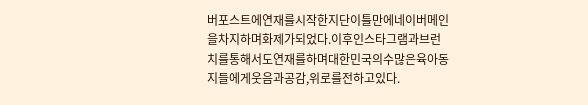버포스트에연재를시작한지단이틀만에네이버메인을차지하며화제가되었다.이후인스타그램과브런치를통해서도연재를하며대한민국의수많은육아동지들에게웃음과공감,위로를전하고있다.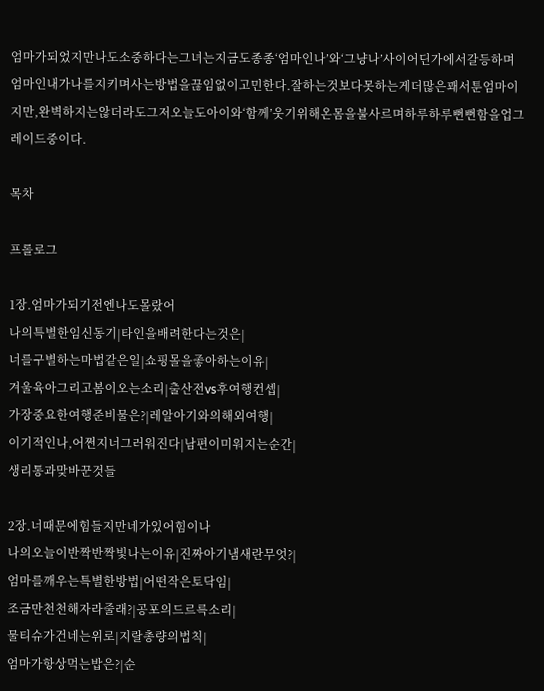엄마가되었지만나도소중하다는그녀는지금도종종‘엄마인나’와‘그냥나’사이어딘가에서갈등하며엄마인내가나를지키며사는방법을끊임없이고민한다.잘하는것보다못하는게더많은꽤서툰엄마이지만,완벽하지는않더라도그저오늘도아이와‘함께’웃기위해온몸을불사르며하루하루뻔뻔함을업그레이드중이다.

목차

프롤로그

1장.엄마가되기전엔나도몰랐어
나의특별한임신동기|타인을배려한다는것은|
너를구별하는마법같은일|쇼핑몰을좋아하는이유|
겨울육아그리고봄이오는소리|출산전vs후여행컨셉|
가장중요한여행준비물은?|레알아기와의해외여행|
이기적인나,어쩐지너그러워진다|남편이미워지는순간|
생리통과맞바꾼것들

2장.너때문에힘들지만네가있어힘이나
나의오늘이반짝반짝빛나는이유|진짜아기냄새란무엇?|
엄마를깨우는특별한방법|어떤작은토닥임|
조금만천천해자라줄래?|공포의드르륵소리|
물티슈가건네는위로|지랄총량의법칙|
엄마가항상먹는밥은?|순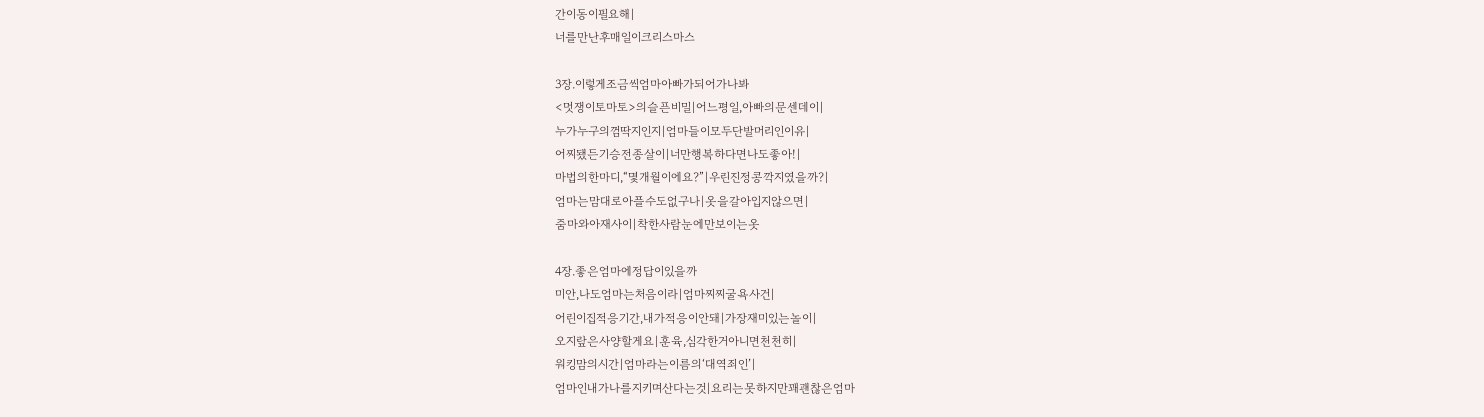간이동이필요해|
너를만난후매일이크리스마스

3장.이렇게조금씩엄마아빠가되어가나봐
<멋쟁이토마토>의슬픈비밀|어느평일,아빠의문센데이|
누가누구의껌딱지인지|엄마들이모두단발머리인이유|
어찌됐든기승전종살이|너만행복하다면나도좋아!|
마법의한마디,“몇개월이에요?”|우린진정콩깍지였을까?|
엄마는맘대로아플수도없구나|옷을갈아입지않으면|
줌마와아재사이|착한사람눈에만보이는옷

4장.좋은엄마에정답이있을까
미안,나도엄마는처음이라|엄마찌찌굴욕사건|
어린이집적응기간,내가적응이안돼|가장재미있는놀이|
오지랖은사양할게요|훈육,심각한거아니면천천히|
워킹맘의시간|엄마라는이름의‘대역죄인’|
엄마인내가나를지키며산다는것|요리는못하지만꽤괜찮은엄마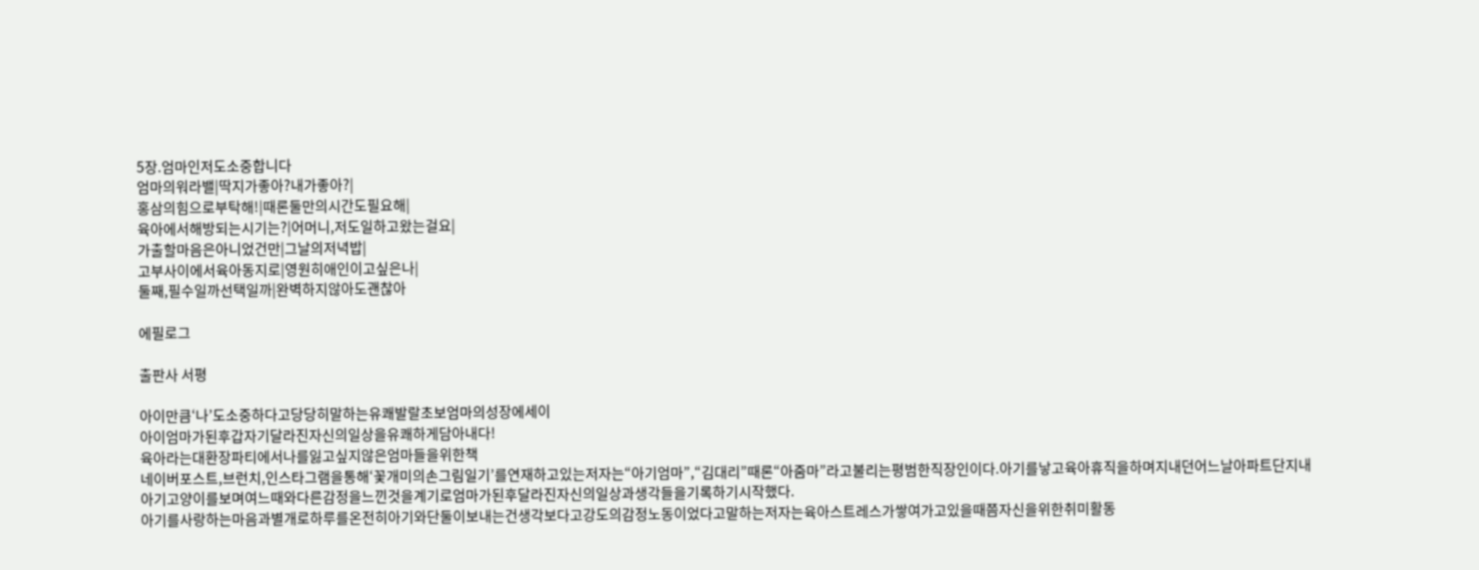5장.엄마인저도소중합니다
엄마의워라밸|딱지가좋아?내가좋아?|
홍삼의힘으로부탁해!|때론둘만의시간도필요해|
육아에서해방되는시기는?|어머니,저도일하고왔는걸요|
가출할마음은아니었건만|그날의저녁밥|
고부사이에서육아동지로|영원히애인이고싶은나|
둘째,필수일까선택일까|완벽하지않아도괜찮아

에필로그

출판사 서평

아이만큼‘나’도소중하다고당당히말하는유쾌발랄초보엄마의성장에세이
아이엄마가된후갑자기달라진자신의일상을유쾌하게담아내다!
육아라는대환장파티에서나를잃고싶지않은엄마들을위한책
네이버포스트,브런치,인스타그램을통해‘꽃개미의손그림일기’를연재하고있는저자는“아기엄마”,“김대리”때론“아줌마”라고불리는평범한직장인이다.아기를낳고육아휴직을하며지내던어느날아파트단지내아기고양이를보며여느때와다른감정을느낀것을계기로엄마가된후달라진자신의일상과생각들을기록하기시작했다.
아기를사랑하는마음과별개로하루를온전히아기와단둘이보내는건생각보다고강도의감정노동이었다고말하는저자는육아스트레스가쌓여가고있을때쯤자신을위한취미활동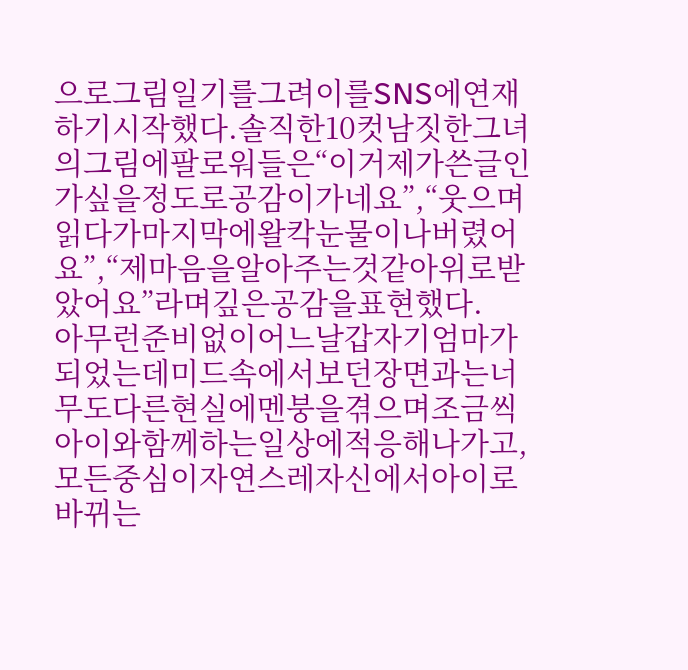으로그림일기를그려이를SNS에연재하기시작했다.솔직한10컷남짓한그녀의그림에팔로워들은“이거제가쓴글인가싶을정도로공감이가네요”,“웃으며읽다가마지막에왈칵눈물이나버렸어요”,“제마음을알아주는것같아위로받았어요”라며깊은공감을표현했다.
아무런준비없이어느날갑자기엄마가되었는데미드속에서보던장면과는너무도다른현실에멘붕을겪으며조금씩아이와함께하는일상에적응해나가고,모든중심이자연스레자신에서아이로바뀌는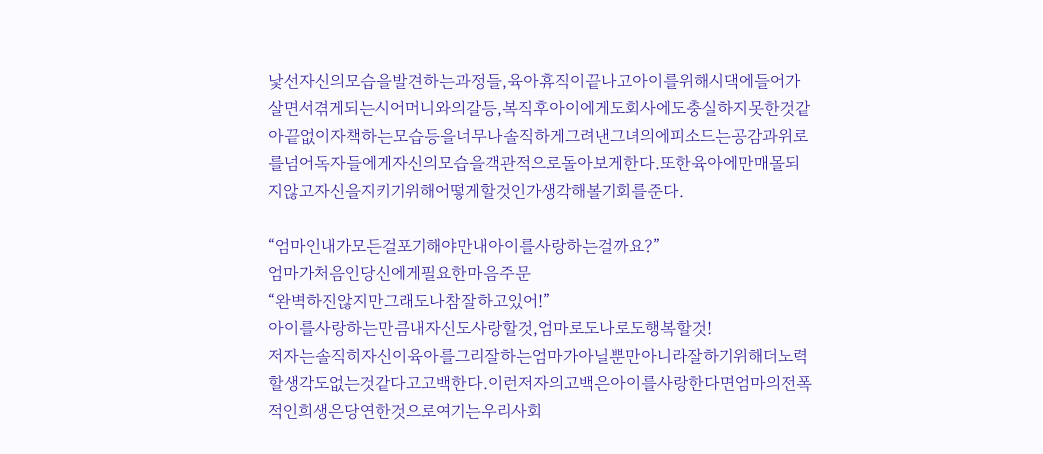낯선자신의모습을발견하는과정들,육아휴직이끝나고아이를위해시댁에들어가살면서겪게되는시어머니와의갈등,복직후아이에게도회사에도충실하지못한것같아끝없이자책하는모습등을너무나솔직하게그려낸그녀의에피소드는공감과위로를넘어독자들에게자신의모습을객관적으로돌아보게한다.또한육아에만매몰되지않고자신을지키기위해어떻게할것인가생각해볼기회를준다.

“엄마인내가모든걸포기해야만내아이를사랑하는걸까요?”
엄마가처음인당신에게필요한마음주문
“완벽하진않지만그래도나참잘하고있어!”
아이를사랑하는만큼내자신도사랑할것,엄마로도나로도행복할것!
저자는솔직히자신이육아를그리잘하는엄마가아닐뿐만아니라잘하기위해더노력할생각도없는것같다고고백한다.이런저자의고백은아이를사랑한다면엄마의전폭적인희생은당연한것으로여기는우리사회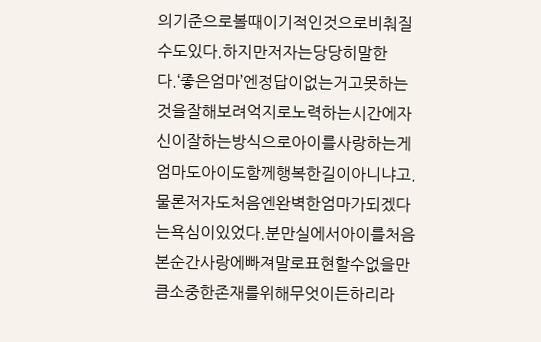의기준으로볼때이기적인것으로비춰질수도있다.하지만저자는당당히말한다.‘좋은엄마’엔정답이없는거고못하는것을잘해보려억지로노력하는시간에자신이잘하는방식으로아이를사랑하는게엄마도아이도함께행복한길이아니냐고.
물론저자도처음엔완벽한엄마가되겠다는욕심이있었다.분만실에서아이를처음본순간사랑에빠져말로표현할수없을만큼소중한존재를위해무엇이든하리라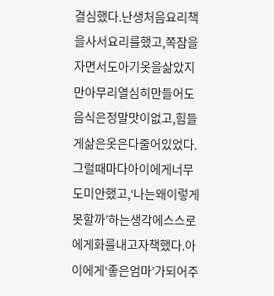결심했다.난생처음요리책을사서요리를했고,쪽잠을자면서도아기옷을삶았지만아무리열심히만들어도음식은정말맛이없고,힘들게삶은옷은다줄어있었다.그럴때마다아이에게너무도미안했고,‘나는왜이렇게못할까’하는생각에스스로에게화를내고자책했다.아이에게‘좋은엄마’가되어주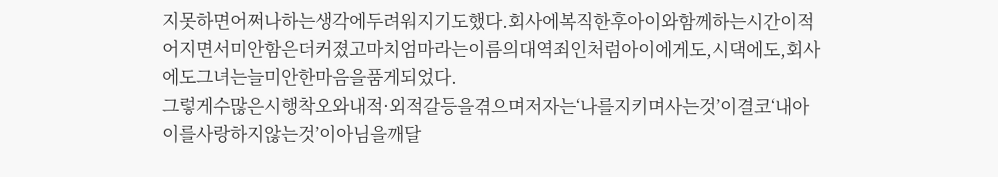지못하면어쩌나하는생각에두려워지기도했다.회사에복직한후아이와함께하는시간이적어지면서미안함은더커졌고마치엄마라는이름의대역죄인처럼아이에게도,시댁에도,회사에도그녀는늘미안한마음을품게되었다.
그렇게수많은시행착오와내적·외적갈등을겪으며저자는‘나를지키며사는것’이결코‘내아이를사랑하지않는것’이아님을깨달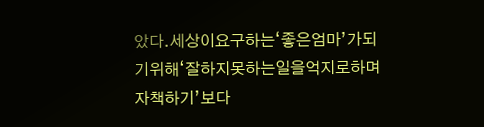았다.세상이요구하는‘좋은엄마’가되기위해‘잘하지못하는일을억지로하며자책하기’보다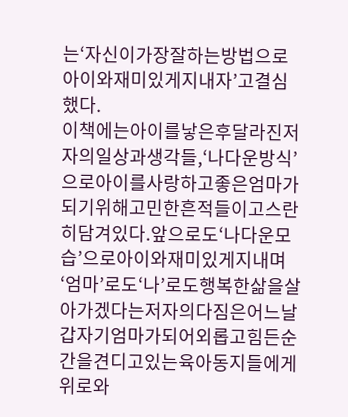는‘자신이가장잘하는방법으로아이와재미있게지내자’고결심했다.
이책에는아이를낳은후달라진저자의일상과생각들,‘나다운방식’으로아이를사랑하고좋은엄마가되기위해고민한흔적들이고스란히담겨있다.앞으로도‘나다운모습’으로아이와재미있게지내며‘엄마’로도‘나’로도행복한삶을살아가겠다는저자의다짐은어느날갑자기엄마가되어외롭고힘든순간을견디고있는육아동지들에게위로와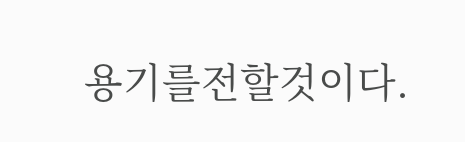용기를전할것이다.